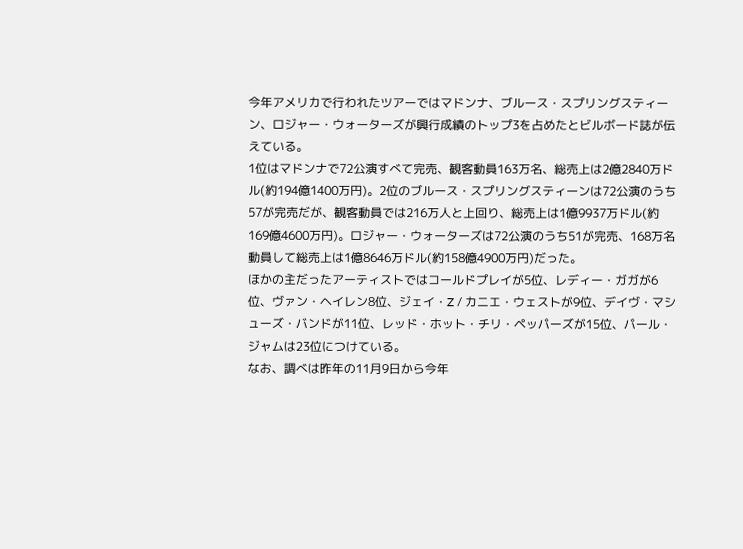今年アメリカで行われたツアーではマドンナ、ブルース・スプリングスティーン、ロジャー・ウォーターズが興行成績のトップ3を占めたとビルボード誌が伝えている。
1位はマドンナで72公演すべて完売、観客動員163万名、総売上は2億2840万ドル(約194億1400万円)。2位のブルース・スプリングスティーンは72公演のうち57が完売だが、観客動員では216万人と上回り、総売上は1億9937万ドル(約169億4600万円)。ロジャー・ウォーターズは72公演のうち51が完売、168万名動員して総売上は1億8646万ドル(約158億4900万円)だった。
ほかの主だったアーティストではコールドプレイが5位、レディー・ガガが6位、ヴァン・ヘイレン8位、ジェイ・Z / カニエ・ウェストが9位、デイヴ・マシューズ・バンドが11位、レッド・ホット・チリ・ペッパーズが15位、パール・ジャムは23位につけている。
なお、調べは昨年の11月9日から今年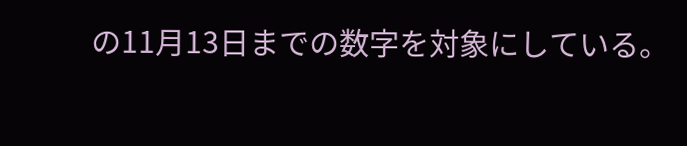の11月13日までの数字を対象にしている。